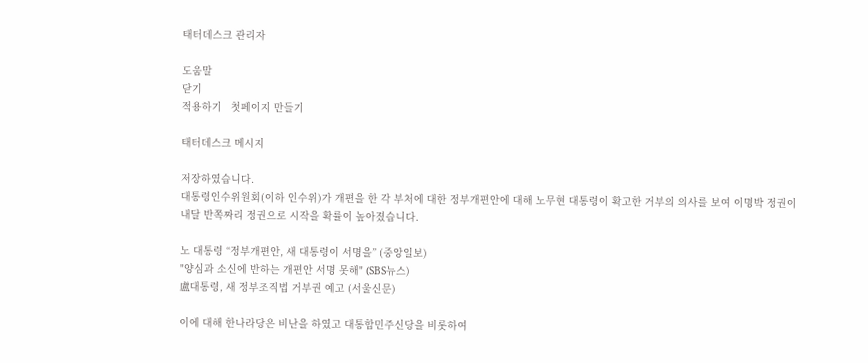태터데스크 관리자

도움말
닫기
적용하기   첫페이지 만들기

태터데스크 메시지

저장하였습니다.
대통령인수위원회(이하 인수위)가 개편을 한 각 부처에 대한 정부개편안에 대해 노무현 대통령이 확고한 거부의 의사를 보여 이명박 정권이 내달 반쪽짜리 정권으로 시작을 확률이 높아졌습니다.

노 대통령 “정부개편안, 새 대통령이 서명을” (중앙일보)
"양심과 소신에 반하는 개편안 서명 못해" (SBS뉴스)
盧대통령, 새 정부조직법 거부권 예고 (서울신문)

이에 대해 한나라당은 비난을 하였고 대통합민주신당을 비롯하여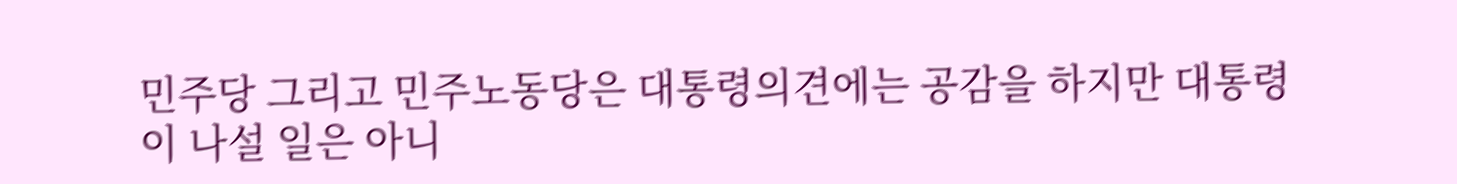민주당 그리고 민주노동당은 대통령의견에는 공감을 하지만 대통령이 나설 일은 아니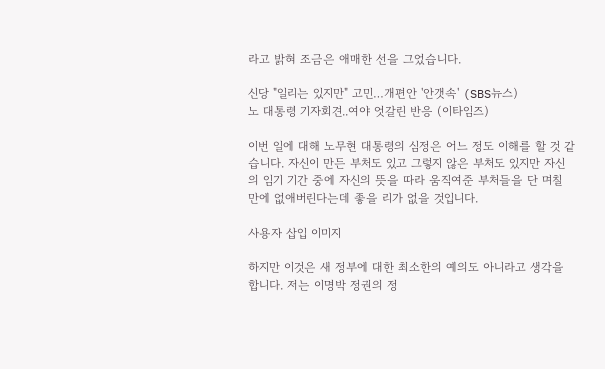라고 밝혀 조금은 애매한 선을 그었습니다.

신당 "일리는 있지만" 고민…개편안 '안갯속' (SBS뉴스)
노 대통령 기자회견..여야 엇갈린 반응 (이타임즈)

이번 일에 대해 노무현 대통령의 심정은 어느 정도 이해를 할 것 같습니다. 자신이 만든 부처도 있고 그렇지 않은 부처도 있지만 자신의 임기 기간 중에 자신의 뜻을 따라 움직여준 부처들을 단 며칠 만에 없애버린다는데 좋을 리가 없을 것입니다.

사용자 삽입 이미지

하지만 이것은 새 정부에 대한 최소한의 예의도 아니라고 생각을 합니다. 저는 이명박 정권의 정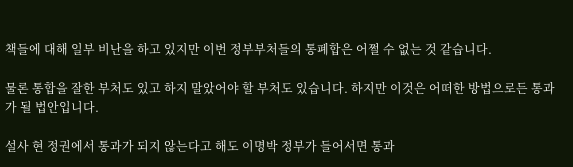책들에 대해 일부 비난을 하고 있지만 이번 정부부처들의 통폐합은 어쩔 수 없는 것 같습니다.

물론 통합을 잘한 부처도 있고 하지 말았어야 할 부처도 있습니다. 하지만 이것은 어떠한 방법으로든 통과가 될 법안입니다.

설사 현 정권에서 통과가 되지 않는다고 해도 이명박 정부가 들어서면 통과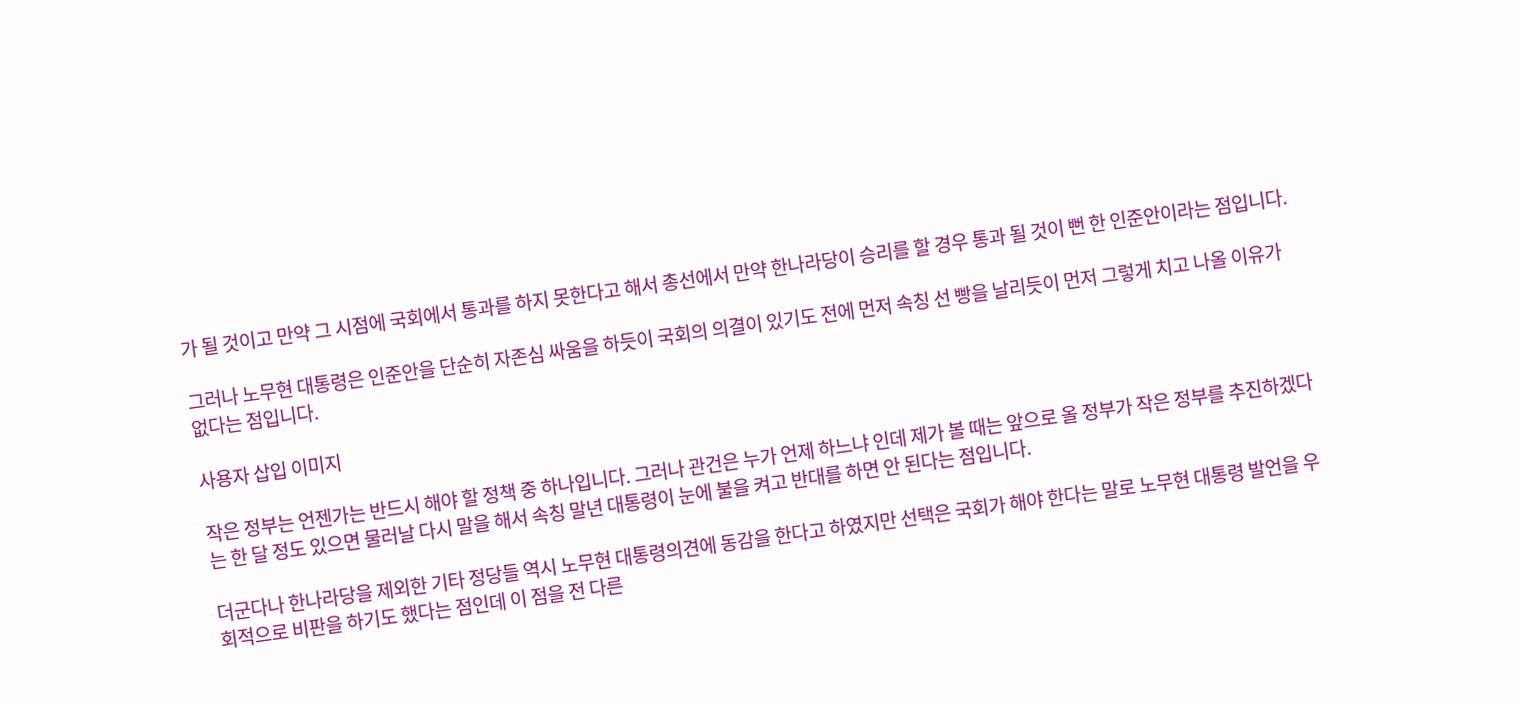가 될 것이고 만약 그 시점에 국회에서 통과를 하지 못한다고 해서 총선에서 만약 한나라당이 승리를 할 경우 통과 될 것이 뻔 한 인준안이라는 점입니다.

그러나 노무현 대통령은 인준안을 단순히 자존심 싸움을 하듯이 국회의 의결이 있기도 전에 먼저 속칭 선 빵을 날리듯이 먼저 그렇게 치고 나올 이유가 없다는 점입니다.

사용자 삽입 이미지

작은 정부는 언젠가는 반드시 해야 할 정책 중 하나입니다. 그러나 관건은 누가 언제 하느냐 인데 제가 볼 때는 앞으로 올 정부가 작은 정부를 추진하겠다는 한 달 정도 있으면 물러날 다시 말을 해서 속칭 말년 대통령이 눈에 불을 켜고 반대를 하면 안 된다는 점입니다.

더군다나 한나라당을 제외한 기타 정당들 역시 노무현 대통령의견에 동감을 한다고 하였지만 선택은 국회가 해야 한다는 말로 노무현 대통령 발언을 우회적으로 비판을 하기도 했다는 점인데 이 점을 전 다른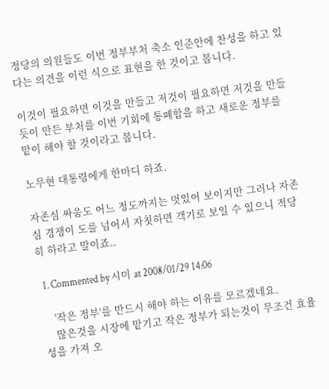정당의 의원들도 이번 정부부처 축소 인준안에 찬성을 하고 있다는 의견을 이런 식으로 표현을 한 것이고 봅니다.

이것이 필요하면 이것을 만들고 저것이 필요하면 저것을 만들듯이 만든 부처를 이번 기회에 통폐합을 하고 새로운 정부를 맡이 해야 할 것이라고 봅니다.

노무현 대통령에게 한마디 하죠.

자존심 싸움도 어느 정도까지는 멋있어 보이지만 그러나 자존심 경쟁이 도를 넘어서 자칫하면 객기로 보일 수 있으니 적당히 하라고 말이죠..

  1. Commented by 시미 at 2008/01/29 14:06

    '작은 정부'를 반드시 해야 하는 이유를 모르겠네요.
    많은것을 시장에 맡기고 작은 정부가 되는것이 무조건 효율성을 가져 오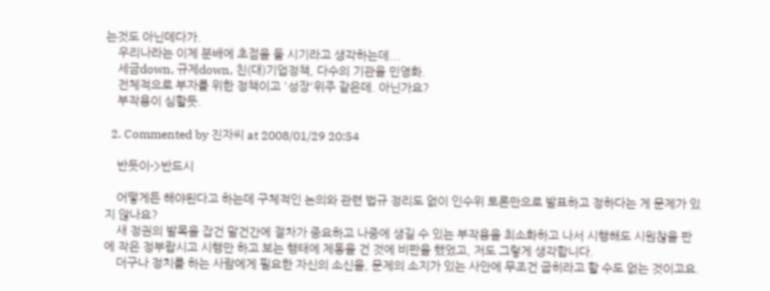는것도 아닌데다가.
    우리나라는 이제 분배에 초점을 둘 시기라고 생각하는데...
    세금down, 규제down, 친(대)기업정책, 다수의 기관을 민영화.
    전체적으로 부자를 위한 정책이고 '성장'위주 같은데. 아닌가요?
    부작용이 심할듯.

  2. Commented by 진자씨 at 2008/01/29 20:54

    반듯이->반드시

    어떻게든 해야된다고 하는데 구체적인 논의와 관련 법규 정리도 없이 인수위 토론만으로 발표하고 정하다는 게 문제가 있지 않나요?
    새 정권의 발목을 잡건 말건간에 절차가 중요하고 나중에 생길 수 있는 부작용을 최소화하고 나서 시행해도 시원찮을 판에 작은 정부랍시고 시행만 하고 보는 행태에 제동을 건 것에 비판을 했었고, 저도 그렇게 생각합니다.
    더구나 정치를 하는 사람에게 필요한 자신의 소신을, 문제의 소지가 있는 사안에 무조건 굽히라고 할 수도 없는 것이고요.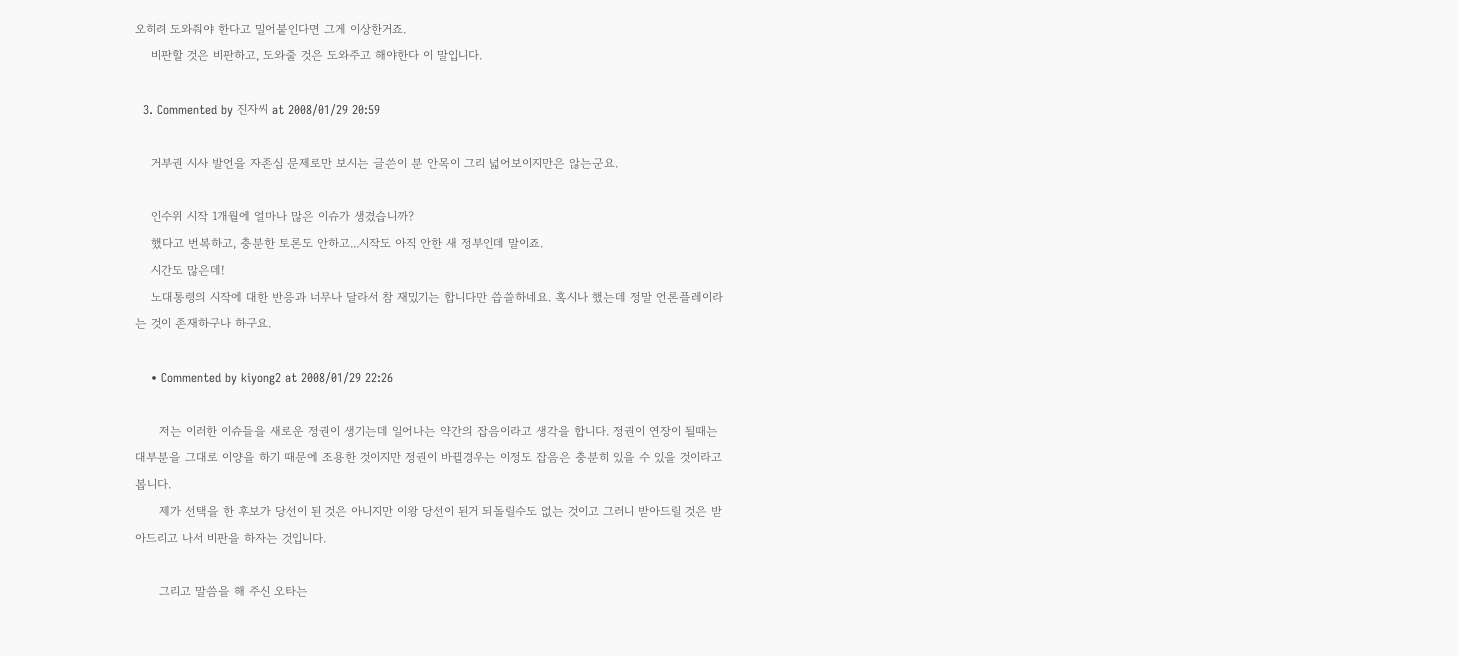오히려 도와줘야 한다고 밀어붙인다면 그게 이상한거죠.
    비판할 것은 비판하고, 도와줄 것은 도와주고 해야한다 이 말입니다.

  3. Commented by 진자씨 at 2008/01/29 20:59

    거부권 시사 발언을 자존심 문제로만 보시는 글쓴이 분 안목이 그리 넓어보이지만은 않는군요.

    인수위 시작 1개월에 얼마나 많은 이슈가 생겼습니까?
    했다고 번복하고, 충분한 토론도 안하고...시작도 아직 안한 새 정부인데 말이죠.
    시간도 많은데!
    노대통령의 시작에 대한 반응과 너무나 달라서 참 재밌기는 합니다만 씁쓸하네요. 혹시나 했는데 정말 언론플레이라는 것이 존재하구나 하구요.

    • Commented by kiyong2 at 2008/01/29 22:26

      저는 이러한 이슈들을 새로운 정권이 생기는데 일어나는 약간의 잡음이라고 생각을 합니다. 정권이 연장이 될때는 대부분을 그대로 이양을 하기 때문에 조용한 것이지만 정권이 바뀔경우는 이정도 잡음은 충분히 있을 수 있을 것이라고 봅니다.
      제가 선택을 한 후보가 당선이 된 것은 아니지만 이왕 당선이 된거 되돌릴수도 없는 것이고 그러니 받아드릴 것은 받아드리고 나서 비판을 하자는 것입니다.

      그리고 말씀을 해 주신 오타는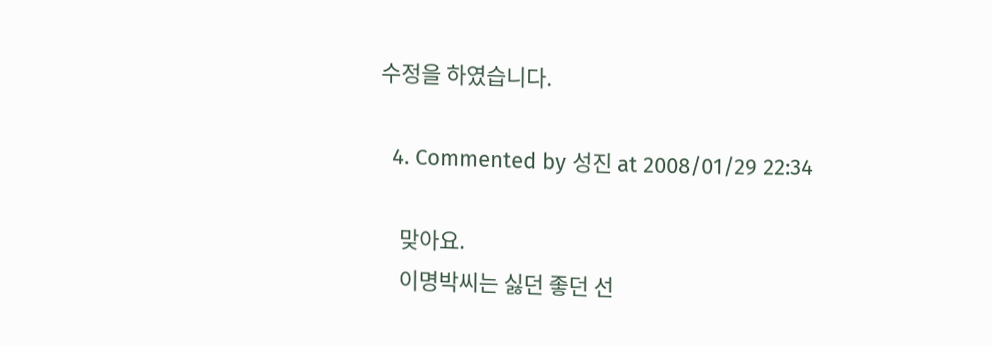수정을 하였습니다.

  4. Commented by 성진 at 2008/01/29 22:34

    맞아요.
    이명박씨는 싫던 좋던 선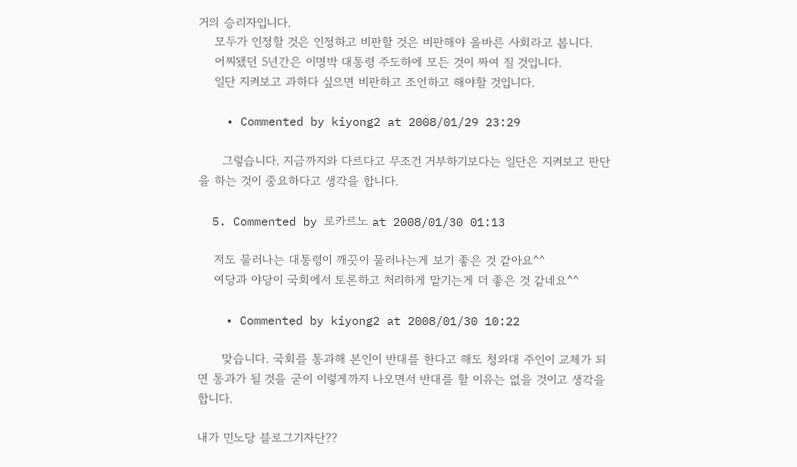거의 승리자입니다.
    모두가 인정할 것은 인정하고 비판할 것은 비판해야 올바른 사회라고 봅니다.
    어찌됐던 5년간은 이명박 대통령 주도하에 모든 것이 짜여 질 것입니다.
    일단 지켜보고 과하다 싶으면 비판하고 조언하고 해야할 것입니다.

    • Commented by kiyong2 at 2008/01/29 23:29

      그렇습니다. 지금까지와 다르다고 무조건 거부하기보다는 일단은 지켜보고 판단을 하는 것이 중요하다고 생각을 합니다.

  5. Commented by 로카르노 at 2008/01/30 01:13

    저도 물러나는 대통령이 깨끗이 물러나는게 보기 좋은 것 같아요^^
    여당과 야당이 국회에서 토론하고 처리하게 맡기는게 더 좋은 것 같네요^^

    • Commented by kiyong2 at 2008/01/30 10:22

      맞습니다. 국회를 통과해 본인이 반대를 한다고 해도 청와대 주인이 교체가 되면 통과가 될 것을 굳이 이렇게까지 나오면서 반대를 할 이유는 없을 것이고 생각을 합니다.

내가 민노당 블로그기자단??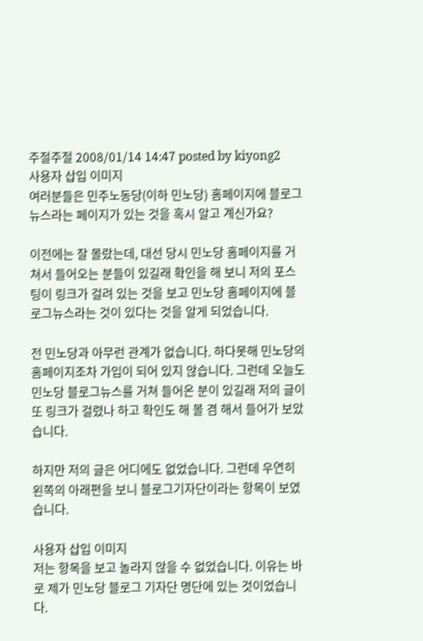주절주절 2008/01/14 14:47 posted by kiyong2
사용자 삽입 이미지
여러분들은 민주노동당(이하 민노당) 홈페이지에 블로그뉴스라는 페이지가 있는 것을 혹시 알고 계신가요?

이전에는 잘 몰랐는데, 대선 당시 민노당 홈페이지를 거쳐서 들어오는 분들이 있길래 확인을 해 보니 저의 포스팅이 링크가 걸려 있는 것을 보고 민노당 홈페이지에 블로그뉴스라는 것이 있다는 것을 알게 되었습니다.

전 민노당과 아무런 관계가 없습니다. 하다못해 민노당의 홈페이지조차 가입이 되어 있지 않습니다. 그런데 오늘도 민노당 블로그뉴스를 거쳐 들어온 분이 있길래 저의 글이 또 링크가 걸렸나 하고 확인도 해 볼 겸 해서 들어가 보았습니다.

하지만 저의 글은 어디에도 없었습니다. 그런데 우연히 왼쪽의 아래편을 보니 블로그기자단이라는 항목이 보였습니다.

사용자 삽입 이미지
저는 항목을 보고 놀라지 않을 수 없었습니다. 이유는 바로 제가 민노당 블로그 기자단 명단에 있는 것이었습니다.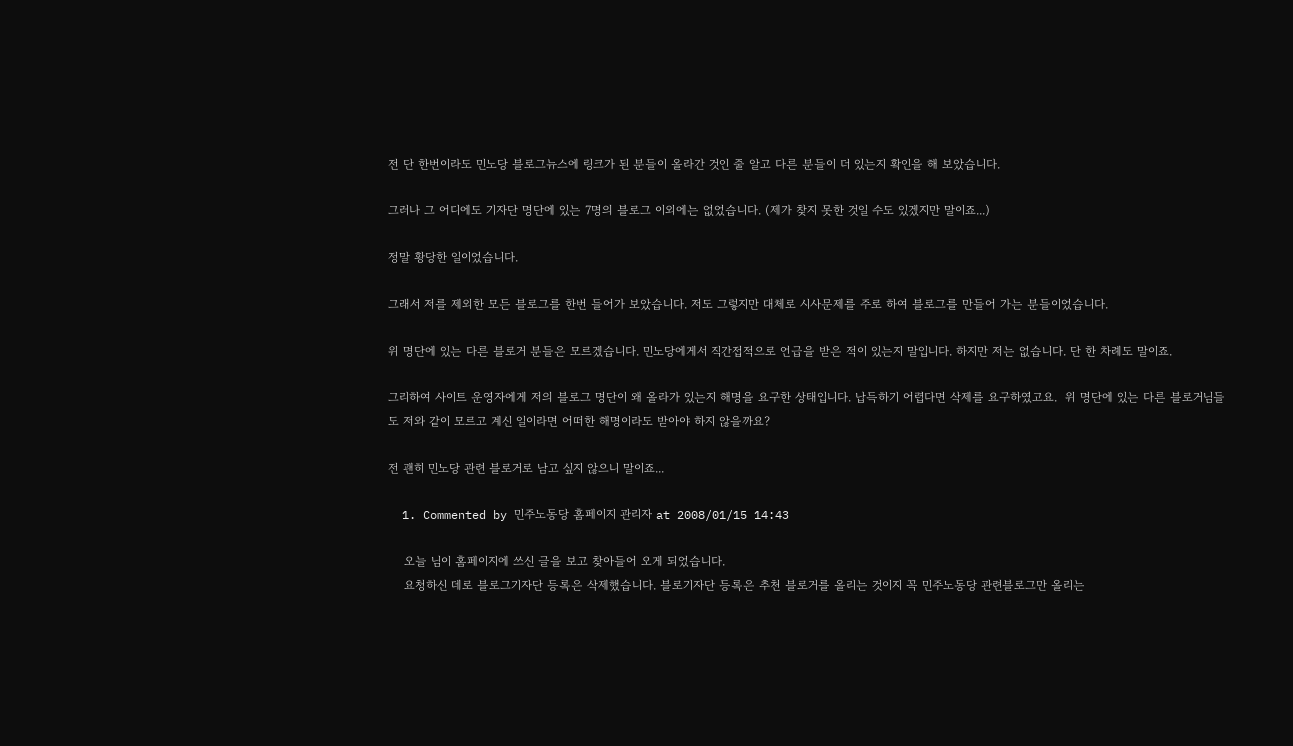전 단 한번이라도 민노당 블로그뉴스에 링크가 된 분들이 올라간 것인 줄 알고 다른 분들이 더 있는지 확인을 해 보았습니다.

그러나 그 어디에도 기자단 명단에 있는 7명의 블로그 이외에는 없었습니다. (제가 찾지 못한 것일 수도 있겠지만 말이죠...)

정말 황당한 일이었습니다.

그래서 저를 제외한 모든 블로그를 한번 들어가 보았습니다. 저도 그렇지만 대체로 시사문제를 주로 하여 블로그를 만들어 가는 분들이었습니다.

위 명단에 있는 다른 블로거 분들은 모르겠습니다. 민노당에게서 직간접적으로 언급을 받은 적이 있는지 말입니다. 하지만 저는 없습니다. 단 한 차례도 말이죠.

그리하여 사이트 운영자에게 저의 블로그 명단이 왜 올라가 있는지 해명을 요구한 상태입니다. 납득하기 어렵다면 삭제를 요구하였고요.  위 명단에 있는 다른 블로거님들도 저와 같이 모르고 계신 일이라면 어떠한 해명이라도 받아야 하지 않을까요?

전 괜히 민노당 관련 블로거로 남고 싶지 않으니 말이죠...

  1. Commented by 민주노동당 홈페이지 관리자 at 2008/01/15 14:43

    오늘 님이 홈페이지에 쓰신 글을 보고 찾아들어 오게 되었습니다.
    요청하신 데로 블로그기자단 등록은 삭제했습니다. 블로기자단 등록은 추천 블로거를 올리는 것이지 꼭 민주노동당 관련블로그만 올리는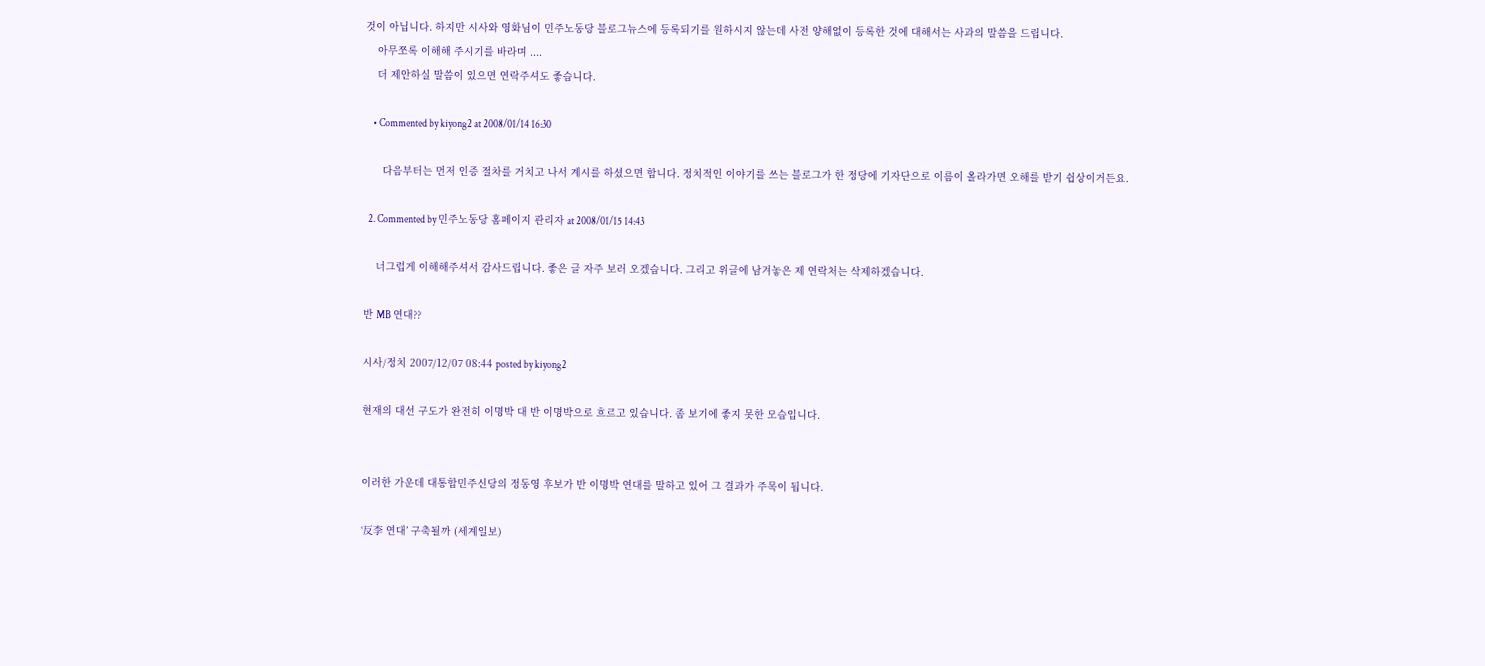것이 아닙니다. 하지만 시사와 영화님이 민주노동당 블로그뉴스에 등록되기를 원하시지 않는데 사전 양해없이 등록한 것에 대해서는 사과의 말씀을 드립니다.
    아무쪼록 이해해 주시기를 바라며 ....
    더 제안하실 말씀이 있으면 연락주셔도 좋습니다.

    • Commented by kiyong2 at 2008/01/14 16:30

      다음부터는 먼저 인증 절차를 거치고 나서 계시를 하셨으면 합니다. 정치적인 이야기를 쓰는 블로그가 한 정당에 기자단으로 이름이 올라가면 오해를 받기 쉽상이거든요.

  2. Commented by 민주노동당 홈페이지 관리자 at 2008/01/15 14:43

    너그럽게 이해해주셔서 감사드립니다. 좋은 글 자주 보러 오겠습니다. 그리고 위글에 남겨놓은 제 연락처는 삭제하겠습니다.

반 MB 연대??

시사/정치 2007/12/07 08:44 posted by kiyong2

현재의 대선 구도가 완전히 이명박 대 반 이명박으로 흐르고 있습니다. 좀 보기에 좋지 못한 모습입니다.


이러한 가운데 대통합민주신당의 정동영 후보가 반 이명박 연대를 말하고 있어 그 결과가 주목이 됩니다.

‘反李 연대’ 구축될까 (세계일보)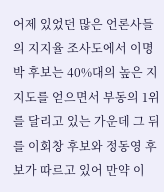어제 있었던 많은 언론사들의 지지율 조사도에서 이명박 후보는 40%대의 높은 지지도를 얻으면서 부동의 1위를 달리고 있는 가운데 그 뒤를 이회창 후보와 정동영 후보가 따르고 있어 만약 이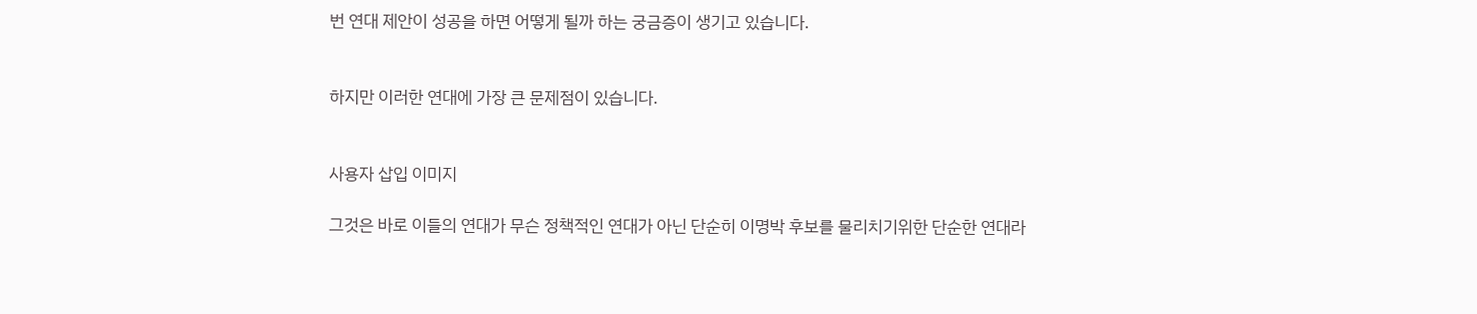번 연대 제안이 성공을 하면 어떻게 될까 하는 궁금증이 생기고 있습니다.


하지만 이러한 연대에 가장 큰 문제점이 있습니다.


사용자 삽입 이미지

그것은 바로 이들의 연대가 무슨 정책적인 연대가 아닌 단순히 이명박 후보를 물리치기위한 단순한 연대라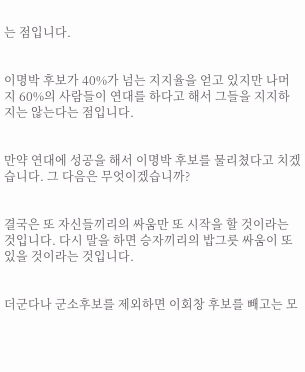는 점입니다.


이명박 후보가 40%가 넘는 지지율을 얻고 있지만 나머지 60%의 사람들이 연대를 하다고 해서 그들을 지지하지는 않는다는 점입니다.


만약 연대에 성공을 해서 이명박 후보를 물리쳤다고 치겠습니다. 그 다음은 무엇이겠습니까?


결국은 또 자신들끼리의 싸움만 또 시작을 할 것이라는 것입니다. 다시 말을 하면 승자끼리의 밥그릇 싸움이 또 있을 것이라는 것입니다.


더군다나 군소후보를 제외하면 이회창 후보를 빼고는 모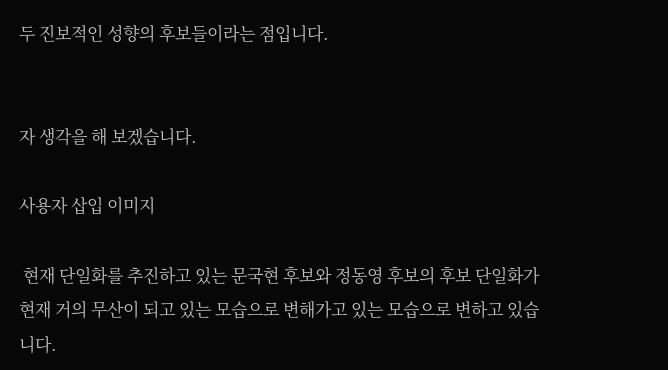두 진보적인 성향의 후보들이라는 점입니다.


자 생각을 해 보겠습니다.

사용자 삽입 이미지

 현재 단일화를 추진하고 있는 문국현 후보와 정동영 후보의 후보 단일화가 현재 거의 무산이 되고 있는 모습으로 변해가고 있는 모습으로 변하고 있습니다.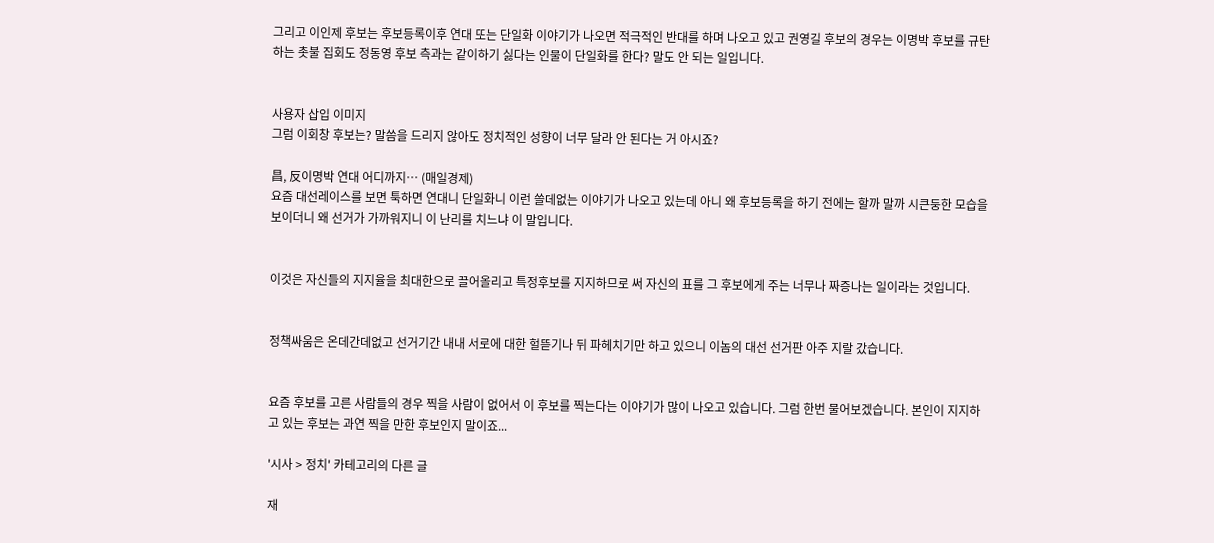그리고 이인제 후보는 후보등록이후 연대 또는 단일화 이야기가 나오면 적극적인 반대를 하며 나오고 있고 권영길 후보의 경우는 이명박 후보를 규탄하는 촛불 집회도 정동영 후보 측과는 같이하기 싫다는 인물이 단일화를 한다? 말도 안 되는 일입니다.


사용자 삽입 이미지
그럼 이회창 후보는? 말씀을 드리지 않아도 정치적인 성향이 너무 달라 안 된다는 거 아시죠?

昌, 反이명박 연대 어디까지… (매일경제)
요즘 대선레이스를 보면 툭하면 연대니 단일화니 이런 쓸데없는 이야기가 나오고 있는데 아니 왜 후보등록을 하기 전에는 할까 말까 시큰둥한 모습을 보이더니 왜 선거가 가까워지니 이 난리를 치느냐 이 말입니다.


이것은 자신들의 지지율을 최대한으로 끌어올리고 특정후보를 지지하므로 써 자신의 표를 그 후보에게 주는 너무나 짜증나는 일이라는 것입니다.


정책싸움은 온데간데없고 선거기간 내내 서로에 대한 헐뜯기나 뒤 파헤치기만 하고 있으니 이놈의 대선 선거판 아주 지랄 갔습니다.


요즘 후보를 고른 사람들의 경우 찍을 사람이 없어서 이 후보를 찍는다는 이야기가 많이 나오고 있습니다. 그럼 한번 물어보겠습니다. 본인이 지지하고 있는 후보는 과연 찍을 만한 후보인지 말이죠...

'시사 > 정치' 카테고리의 다른 글

재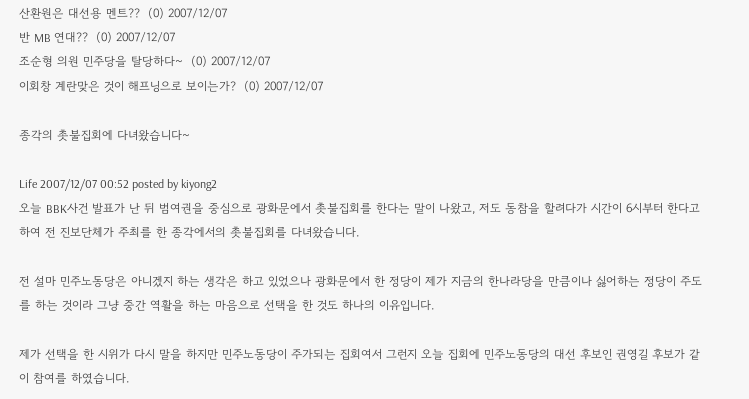산환원은 대선용 멘트??  (0) 2007/12/07
반 MB 연대??  (0) 2007/12/07
조순형 의원 민주당을 탈당하다~  (0) 2007/12/07
이회창 계란맞은 것이 해프닝으로 보이는가?  (0) 2007/12/07

종각의 촛불집회에 다녀왔습니다~

Life 2007/12/07 00:52 posted by kiyong2
오늘 BBK사건 발표가 난 뒤 범여권을 중심으로 광화문에서 촛불집회를 한다는 말이 나왔고, 저도 동참을 할려다가 시간이 6시부터 한다고 하여 전 진보단체가 주최를 한 종각에서의 촛불집회를 다녀왔습니다.

전 설마 민주노동당은 아니겠지 하는 생각은 하고 있었으나 광화문에서 한 정당이 제가 지금의 한나라당을 만큼이나 싫어하는 정당이 주도를 하는 것이라 그냥 중간 역활을 하는 마음으로 선택을 한 것도 하나의 이유입니다.

제가 선택을 한 시위가 다시 말을 하지만 민주노동당이 주가되는 집회여서 그런지 오늘 집회에 민주노동당의 대선 후보인 권영길 후보가 같이 참여를 하였습니다.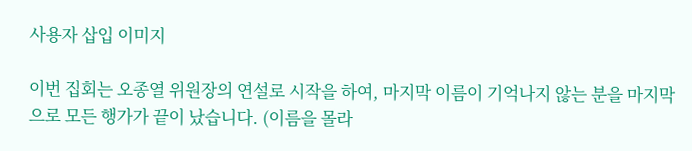사용자 삽입 이미지

이번 집회는 오종열 위원장의 연설로 시작을 하여, 마지막 이름이 기억나지 않는 분을 마지막으로 모든 행가가 끝이 났습니다. (이름을 몰라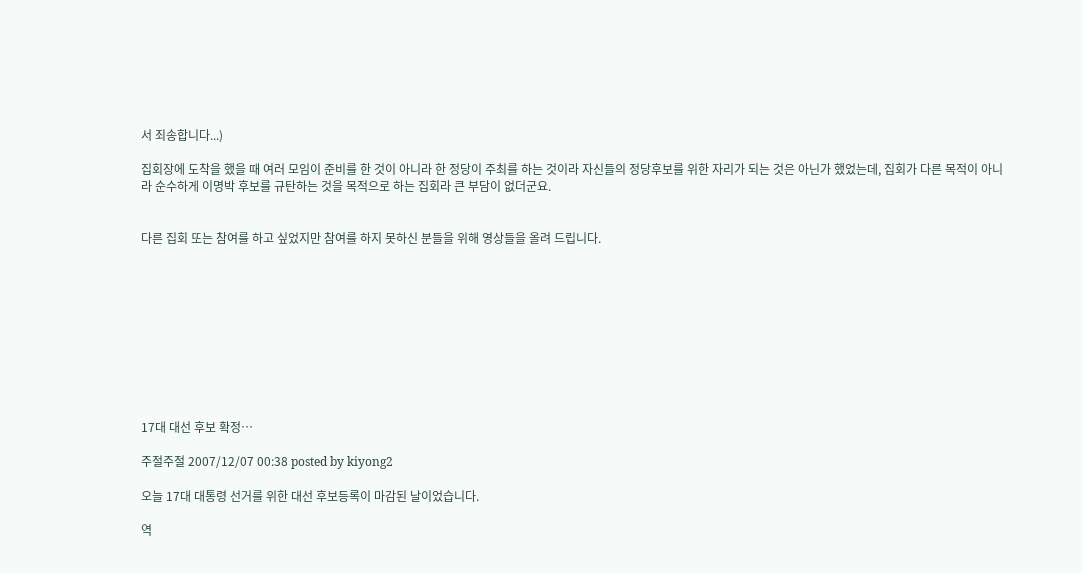서 죄송합니다...)

집회장에 도착을 했을 때 여러 모임이 준비를 한 것이 아니라 한 정당이 주최를 하는 것이라 자신들의 정당후보를 위한 자리가 되는 것은 아닌가 했었는데, 집회가 다른 목적이 아니라 순수하게 이명박 후보를 규탄하는 것을 목적으로 하는 집회라 큰 부담이 없더군요.


다른 집회 또는 참여를 하고 싶었지만 참여를 하지 못하신 분들을 위해 영상들을 올려 드립니다.










17대 대선 후보 확정…

주절주절 2007/12/07 00:38 posted by kiyong2

오늘 17대 대통령 선거를 위한 대선 후보등록이 마감된 날이었습니다.

역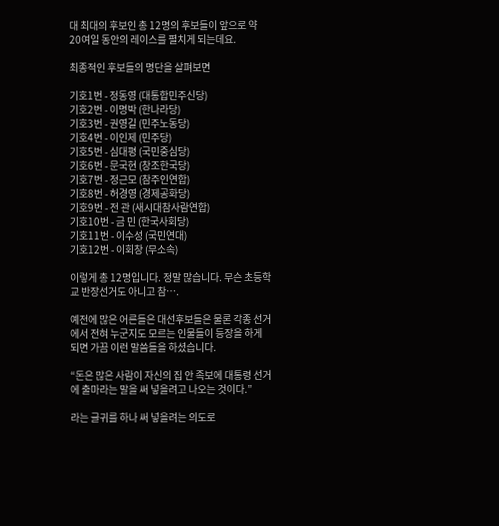대 최대의 후보인 총 12명의 후보들이 앞으로 약 20여일 동안의 레이스를 펼치게 되는데요.

최종적인 후보들의 명단을 살펴보면

기호1번 - 정동영 (대통합민주신당)
기호2번 - 이명박 (한나라당)
기호3번 - 권영길 (민주노동당)
기호4번 - 이인제 (민주당)
기호5번 - 심대평 (국민중심당)
기호6번 - 문국현 (창조한국당)
기호7번 - 정근모 (참주인연합)
기호8번 - 허경영 (경제공화당)
기호9번 - 전 관 (새시대참사람연합)
기호10번 - 금 민 (한국사회당)
기호11번 - 이수성 (국민연대)
기호12번 - 이회창 (무소속)

이렇게 총 12명입니다. 정말 많습니다. 무슨 초등학교 반장선거도 아니고 참….

예전에 많은 어른들은 대선후보들은 물론 각종 선거에서 전혀 누군지도 모르는 인물들이 등장을 하게 되면 가끔 이런 말씀들을 하셨습니다.

“돈은 많은 사람이 자신의 집 안 족보에 대통령 선거에 출마라는 말을 써 넣을려고 나오는 것이다.”

라는 글귀를 하나 써 넣을려는 의도로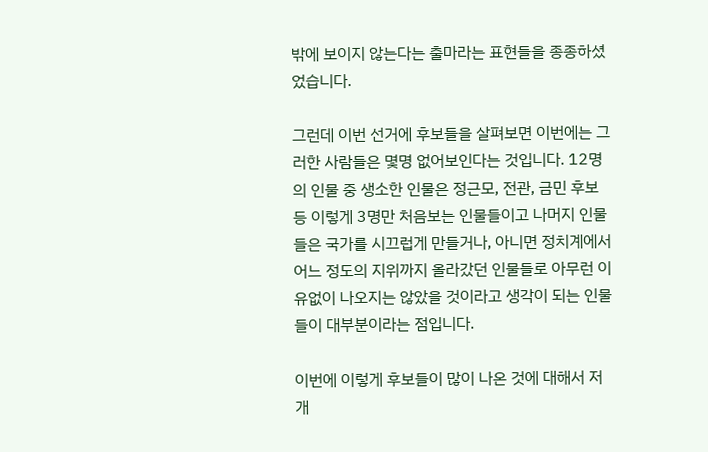밖에 보이지 않는다는 출마라는 표현들을 종종하셨었습니다.

그런데 이번 선거에 후보들을 살펴보면 이번에는 그러한 사람들은 몇명 없어보인다는 것입니다. 12명의 인물 중 생소한 인물은 정근모, 전관, 금민 후보등 이렇게 3명만 처음보는 인물들이고 나머지 인물들은 국가를 시끄럽게 만들거나, 아니면 정치계에서 어느 정도의 지위까지 올라갔던 인물들로 아무런 이유없이 나오지는 않았을 것이라고 생각이 되는 인물들이 대부분이라는 점입니다.

이번에 이렇게 후보들이 많이 나온 것에 대해서 저 개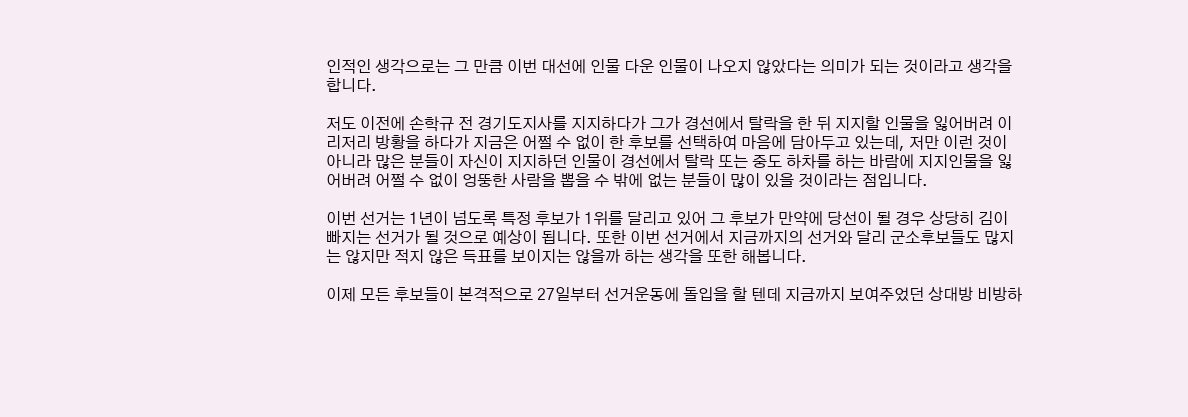인적인 생각으로는 그 만큼 이번 대선에 인물 다운 인물이 나오지 않았다는 의미가 되는 것이라고 생각을 합니다.

저도 이전에 손학규 전 경기도지사를 지지하다가 그가 경선에서 탈락을 한 뒤 지지할 인물을 잃어버려 이리저리 방황을 하다가 지금은 어쩔 수 없이 한 후보를 선택하여 마음에 담아두고 있는데, 저만 이런 것이 아니라 많은 분들이 자신이 지지하던 인물이 경선에서 탈락 또는 중도 하차를 하는 바람에 지지인물을 잃어버려 어쩔 수 없이 엉뚱한 사람을 뽑을 수 밖에 없는 분들이 많이 있을 것이라는 점입니다.

이번 선거는 1년이 넘도록 특정 후보가 1위를 달리고 있어 그 후보가 만약에 당선이 될 경우 상당히 김이 빠지는 선거가 될 것으로 예상이 됩니다. 또한 이번 선거에서 지금까지의 선거와 달리 군소후보들도 많지는 않지만 적지 않은 득표를 보이지는 않을까 하는 생각을 또한 해봅니다.

이제 모든 후보들이 본격적으로 27일부터 선거운동에 돌입을 할 텐데 지금까지 보여주었던 상대방 비방하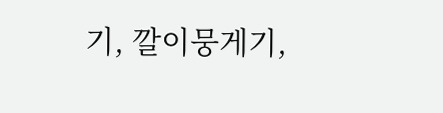기, 깔이뭉게기,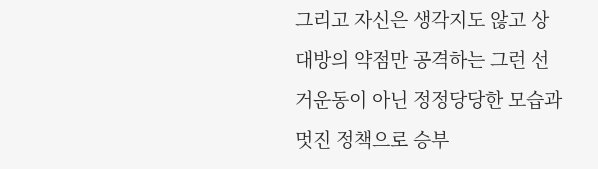그리고 자신은 생각지도 않고 상대방의 약점만 공격하는 그런 선거운동이 아닌 정정당당한 모습과 멋진 정책으로 승부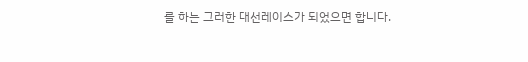를 하는 그러한 대선레이스가 되었으면 합니다.